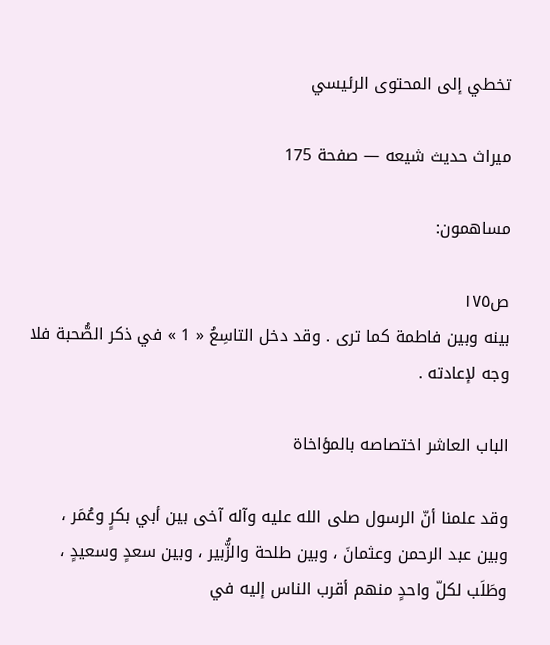تخطي إلى المحتوى الرئيسي

ميراث حديث شيعه — صفحة 175

مساهمون:

ص١٧٥
بينه وبين فاطمة كما ترى . وقد دخل التاسِعُ « 1 » في ذكر الصُّحبة فلا وجه لإعادته .

الباب العاشر اختصاصه بالمؤاخاة

وقد علمنا أنّ الرسول صلى الله عليه وآله آخى بين أبي بكرٍ وعُمَر ، وبين عبد الرحمن وعثمانَ ، وبين طلحة والزُّبير ، وبين سعدٍ وسعيدٍ ، وطَلَب لكلّ واحدٍ منهم أقرب الناس إليه في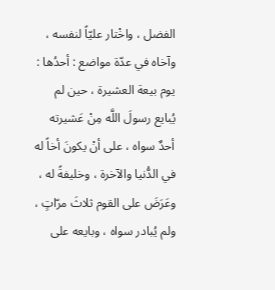الفضل ، واخْتار عليّاً لنفسه ، وآخاه في عدّة مواضع : أحدُها : يوم بيعة العشيرة ، حين لم يُبايع رسولَ اللَّه مِنْ عَشيرته أحدٌ سواه ، على أنْ يكونَ أخاً له في الدُّنيا والآخرة ، وخليفةً له ، وعَرَضَ على القوم ثلاثَ مرّاتٍ ، ولم يُبادر سواه ، وبايعه على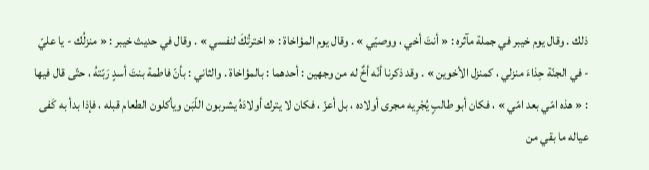ذلك . وقال يوم خيبر في جملة مآثره : « أنتَ أخي ، ووصيّي » . وقال يوم المؤاخاة : « اخترتُكَ لنفسي » . وقال في حديث خيبر : « منزلُك - يا عليّ - في الجنّة حِذاءَ منزلي ، كمنزل الأخوين » . وقد ذكرنا أنّه أخٌ له من وجهين : أحدهما : بالمؤاخاة . والثاني : بأنّ فاطمة بنتَ أسدٍ رَبّتهُ ، حتّى قال فيها : « هذه امّي بعد امّي » ، فكان أبو طالبٍ يُجْرِيه مجرى أولاده ، بل أعزّ ، فكان لا يترك أولادَهُ يشربون اللّبَن ويأكلون الطعام قبله ، فإذا بدأ به كَفى عياله ما بقي من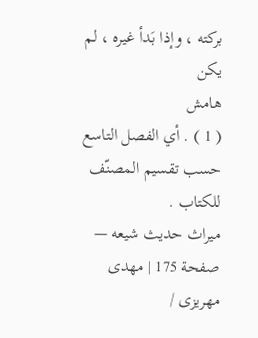بركته ، وإذا بَدأ غيره ، لم يكن
هامش
( 1 ) . أي الفصل التاسع حسب تقسيم المصنّف للكتاب .
ميراث حديث شيعه — صفحة 175 | مهدى مهريزى /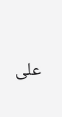على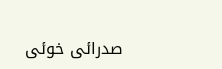صدرائى خوئى